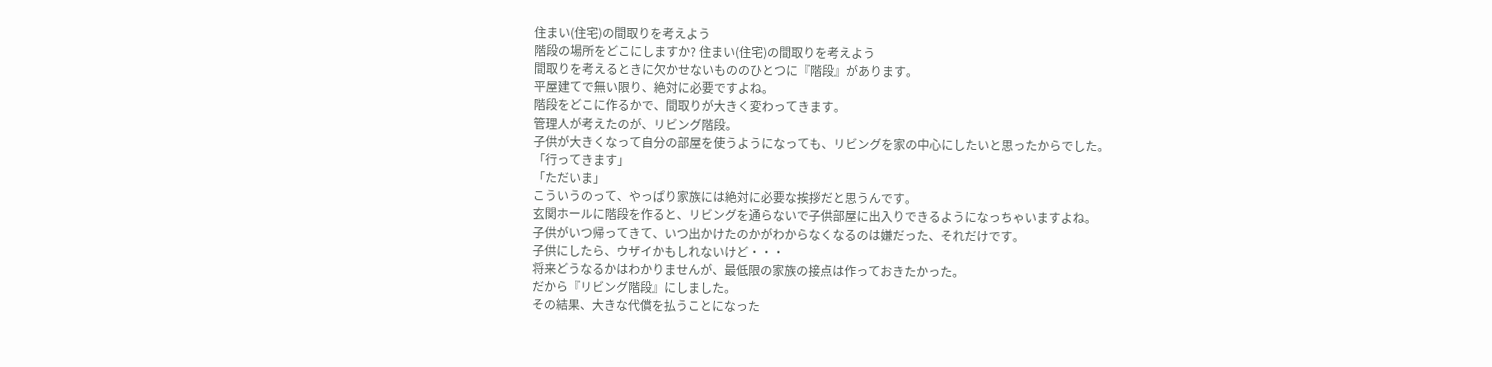住まい(住宅)の間取りを考えよう
階段の場所をどこにしますか? 住まい(住宅)の間取りを考えよう
間取りを考えるときに欠かせないもののひとつに『階段』があります。
平屋建てで無い限り、絶対に必要ですよね。
階段をどこに作るかで、間取りが大きく変わってきます。
管理人が考えたのが、リビング階段。
子供が大きくなって自分の部屋を使うようになっても、リビングを家の中心にしたいと思ったからでした。
「行ってきます」
「ただいま」
こういうのって、やっぱり家族には絶対に必要な挨拶だと思うんです。
玄関ホールに階段を作ると、リビングを通らないで子供部屋に出入りできるようになっちゃいますよね。
子供がいつ帰ってきて、いつ出かけたのかがわからなくなるのは嫌だった、それだけです。
子供にしたら、ウザイかもしれないけど・・・
将来どうなるかはわかりませんが、最低限の家族の接点は作っておきたかった。
だから『リビング階段』にしました。
その結果、大きな代償を払うことになった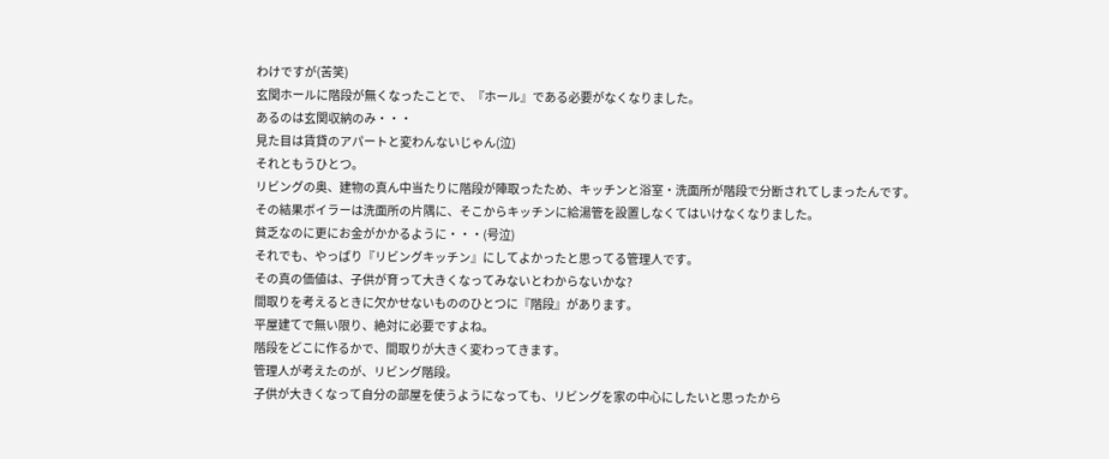わけですが(苦笑)
玄関ホールに階段が無くなったことで、『ホール』である必要がなくなりました。
あるのは玄関収納のみ・・・
見た目は賃貸のアパートと変わんないじゃん(泣)
それともうひとつ。
リビングの奥、建物の真ん中当たりに階段が陣取ったため、キッチンと浴室・洗面所が階段で分断されてしまったんです。
その結果ボイラーは洗面所の片隅に、そこからキッチンに給湯管を設置しなくてはいけなくなりました。
貧乏なのに更にお金がかかるように・・・(号泣)
それでも、やっぱり『リビングキッチン』にしてよかったと思ってる管理人です。
その真の価値は、子供が育って大きくなってみないとわからないかな?
間取りを考えるときに欠かせないもののひとつに『階段』があります。
平屋建てで無い限り、絶対に必要ですよね。
階段をどこに作るかで、間取りが大きく変わってきます。
管理人が考えたのが、リビング階段。
子供が大きくなって自分の部屋を使うようになっても、リビングを家の中心にしたいと思ったから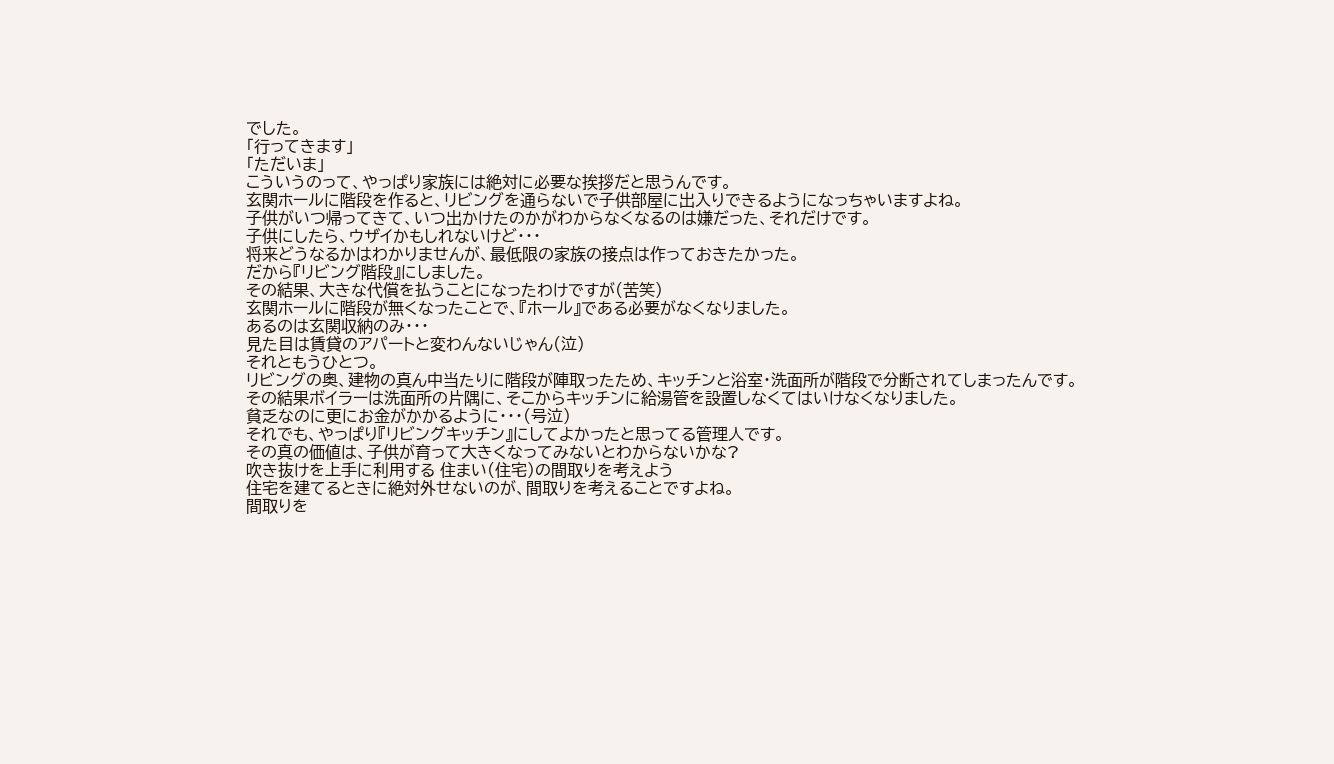でした。
「行ってきます」
「ただいま」
こういうのって、やっぱり家族には絶対に必要な挨拶だと思うんです。
玄関ホールに階段を作ると、リビングを通らないで子供部屋に出入りできるようになっちゃいますよね。
子供がいつ帰ってきて、いつ出かけたのかがわからなくなるのは嫌だった、それだけです。
子供にしたら、ウザイかもしれないけど・・・
将来どうなるかはわかりませんが、最低限の家族の接点は作っておきたかった。
だから『リビング階段』にしました。
その結果、大きな代償を払うことになったわけですが(苦笑)
玄関ホールに階段が無くなったことで、『ホール』である必要がなくなりました。
あるのは玄関収納のみ・・・
見た目は賃貸のアパートと変わんないじゃん(泣)
それともうひとつ。
リビングの奥、建物の真ん中当たりに階段が陣取ったため、キッチンと浴室・洗面所が階段で分断されてしまったんです。
その結果ボイラーは洗面所の片隅に、そこからキッチンに給湯管を設置しなくてはいけなくなりました。
貧乏なのに更にお金がかかるように・・・(号泣)
それでも、やっぱり『リビングキッチン』にしてよかったと思ってる管理人です。
その真の価値は、子供が育って大きくなってみないとわからないかな?
吹き抜けを上手に利用する 住まい(住宅)の間取りを考えよう
住宅を建てるときに絶対外せないのが、間取りを考えることですよね。
間取りを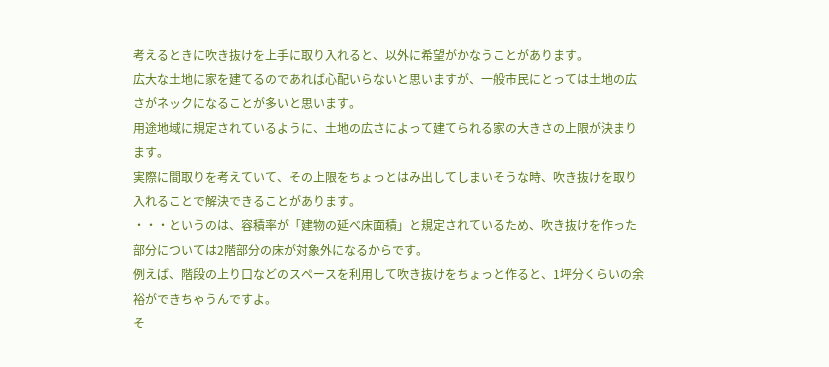考えるときに吹き抜けを上手に取り入れると、以外に希望がかなうことがあります。
広大な土地に家を建てるのであれば心配いらないと思いますが、一般市民にとっては土地の広さがネックになることが多いと思います。
用途地域に規定されているように、土地の広さによって建てられる家の大きさの上限が決まります。
実際に間取りを考えていて、その上限をちょっとはみ出してしまいそうな時、吹き抜けを取り入れることで解決できることがあります。
・・・というのは、容積率が「建物の延べ床面積」と規定されているため、吹き抜けを作った部分については2階部分の床が対象外になるからです。
例えば、階段の上り口などのスペースを利用して吹き抜けをちょっと作ると、1坪分くらいの余裕ができちゃうんですよ。
そ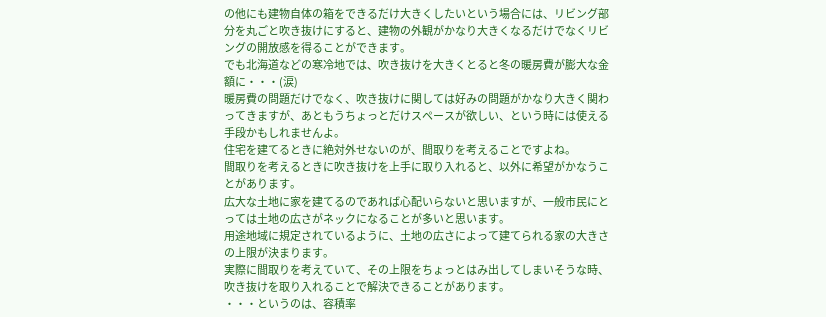の他にも建物自体の箱をできるだけ大きくしたいという場合には、リビング部分を丸ごと吹き抜けにすると、建物の外観がかなり大きくなるだけでなくリビングの開放感を得ることができます。
でも北海道などの寒冷地では、吹き抜けを大きくとると冬の暖房費が膨大な金額に・・・(涙)
暖房費の問題だけでなく、吹き抜けに関しては好みの問題がかなり大きく関わってきますが、あともうちょっとだけスペースが欲しい、という時には使える手段かもしれませんよ。
住宅を建てるときに絶対外せないのが、間取りを考えることですよね。
間取りを考えるときに吹き抜けを上手に取り入れると、以外に希望がかなうことがあります。
広大な土地に家を建てるのであれば心配いらないと思いますが、一般市民にとっては土地の広さがネックになることが多いと思います。
用途地域に規定されているように、土地の広さによって建てられる家の大きさの上限が決まります。
実際に間取りを考えていて、その上限をちょっとはみ出してしまいそうな時、吹き抜けを取り入れることで解決できることがあります。
・・・というのは、容積率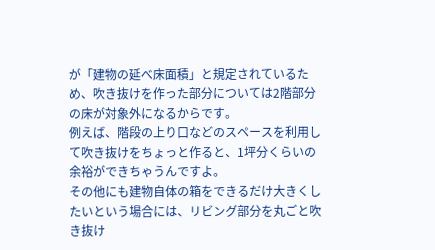が「建物の延べ床面積」と規定されているため、吹き抜けを作った部分については2階部分の床が対象外になるからです。
例えば、階段の上り口などのスペースを利用して吹き抜けをちょっと作ると、1坪分くらいの余裕ができちゃうんですよ。
その他にも建物自体の箱をできるだけ大きくしたいという場合には、リビング部分を丸ごと吹き抜け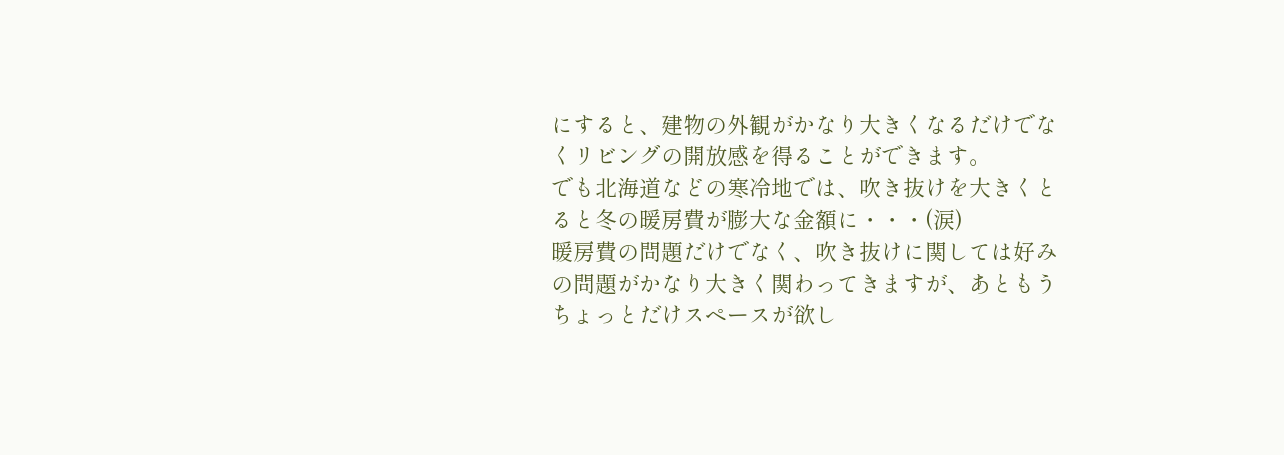にすると、建物の外観がかなり大きくなるだけでなくリビングの開放感を得ることができます。
でも北海道などの寒冷地では、吹き抜けを大きくとると冬の暖房費が膨大な金額に・・・(涙)
暖房費の問題だけでなく、吹き抜けに関しては好みの問題がかなり大きく関わってきますが、あともうちょっとだけスペースが欲し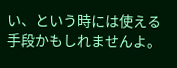い、という時には使える手段かもしれませんよ。